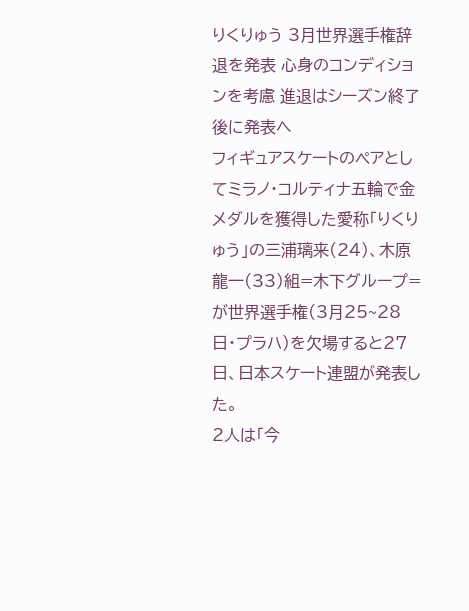りくりゅう 3月世界選手権辞退を発表 心身のコンディションを考慮 進退はシーズン終了後に発表へ
フィギュアスケートのペアとしてミラノ・コルティナ五輪で金メダルを獲得した愛称「りくりゅう」の三浦璃来(24)、木原龍一(33)組=木下グループ=が世界選手権(3月25~28日・プラハ)を欠場すると27日、日本スケート連盟が発表した。
2人は「今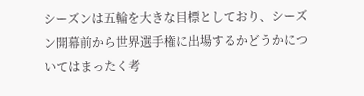シーズンは五輪を大きな目標としており、シーズン開幕前から世界選手権に出場するかどうかについてはまったく考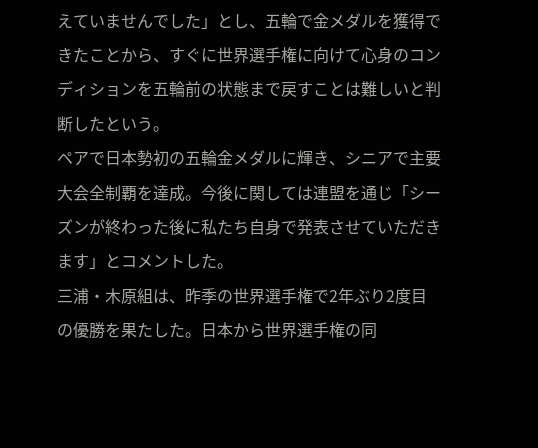えていませんでした」とし、五輪で金メダルを獲得できたことから、すぐに世界選手権に向けて心身のコンディションを五輪前の状態まで戻すことは難しいと判断したという。
ペアで日本勢初の五輪金メダルに輝き、シニアで主要大会全制覇を達成。今後に関しては連盟を通じ「シーズンが終わった後に私たち自身で発表させていただきます」とコメントした。
三浦・木原組は、昨季の世界選手権で2年ぶり2度目の優勝を果たした。日本から世界選手権の同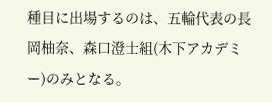種目に出場するのは、五輪代表の長岡柚奈、森口澄士組(木下アカデミー)のみとなる。